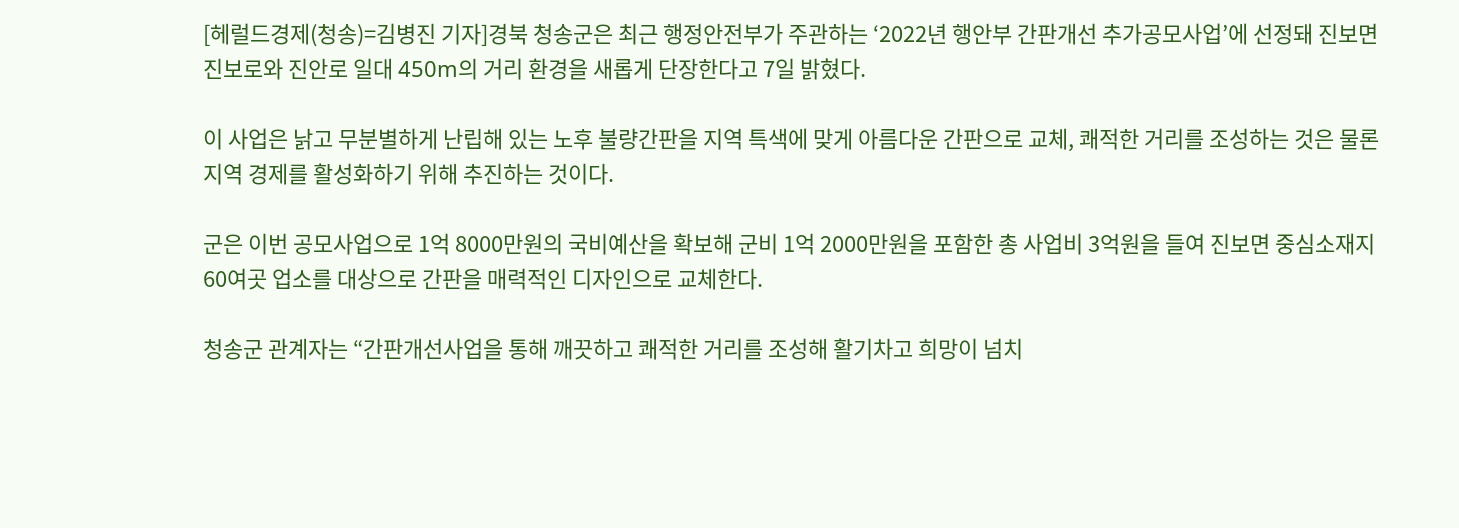[헤럴드경제(청송)=김병진 기자]경북 청송군은 최근 행정안전부가 주관하는 ‘2022년 행안부 간판개선 추가공모사업’에 선정돼 진보면 진보로와 진안로 일대 450m의 거리 환경을 새롭게 단장한다고 7일 밝혔다.

이 사업은 낡고 무분별하게 난립해 있는 노후 불량간판을 지역 특색에 맞게 아름다운 간판으로 교체, 쾌적한 거리를 조성하는 것은 물론 지역 경제를 활성화하기 위해 추진하는 것이다.

군은 이번 공모사업으로 1억 8000만원의 국비예산을 확보해 군비 1억 2000만원을 포함한 총 사업비 3억원을 들여 진보면 중심소재지 60여곳 업소를 대상으로 간판을 매력적인 디자인으로 교체한다.

청송군 관계자는 “간판개선사업을 통해 깨끗하고 쾌적한 거리를 조성해 활기차고 희망이 넘치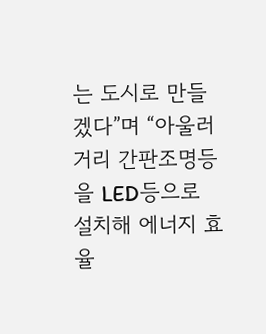는 도시로 만들겠다”며 “아울러 거리 간판조명등을 LED등으로 설치해 에너지 효율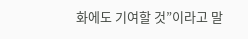화에도 기여할 것”이라고 말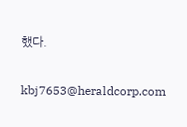했다.


kbj7653@heraldcorp.com